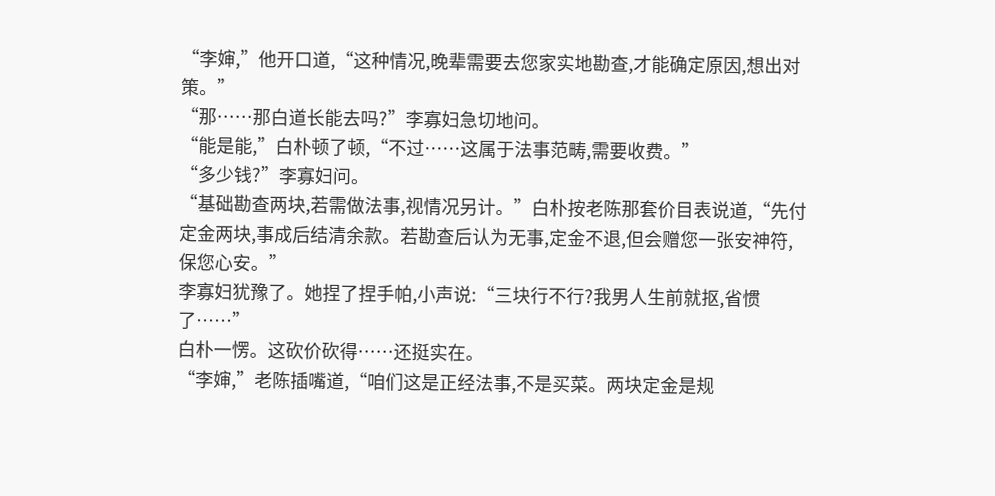“李婶,”他开口道,“这种情况,晚辈需要去您家实地勘查,才能确定原因,想出对策。”
“那……那白道长能去吗?”李寡妇急切地问。
“能是能,”白朴顿了顿,“不过……这属于法事范畴,需要收费。”
“多少钱?”李寡妇问。
“基础勘查两块,若需做法事,视情况另计。”白朴按老陈那套价目表说道,“先付定金两块,事成后结清余款。若勘查后认为无事,定金不退,但会赠您一张安神符,保您心安。”
李寡妇犹豫了。她捏了捏手帕,小声说:“三块行不行?我男人生前就抠,省惯了……”
白朴一愣。这砍价砍得……还挺实在。
“李婶,”老陈插嘴道,“咱们这是正经法事,不是买菜。两块定金是规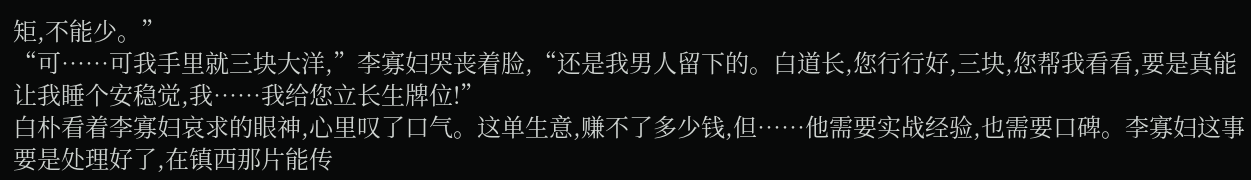矩,不能少。”
“可……可我手里就三块大洋,”李寡妇哭丧着脸,“还是我男人留下的。白道长,您行行好,三块,您帮我看看,要是真能让我睡个安稳觉,我……我给您立长生牌位!”
白朴看着李寡妇哀求的眼神,心里叹了口气。这单生意,赚不了多少钱,但……他需要实战经验,也需要口碑。李寡妇这事要是处理好了,在镇西那片能传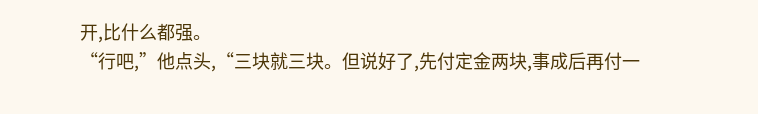开,比什么都强。
“行吧,”他点头,“三块就三块。但说好了,先付定金两块,事成后再付一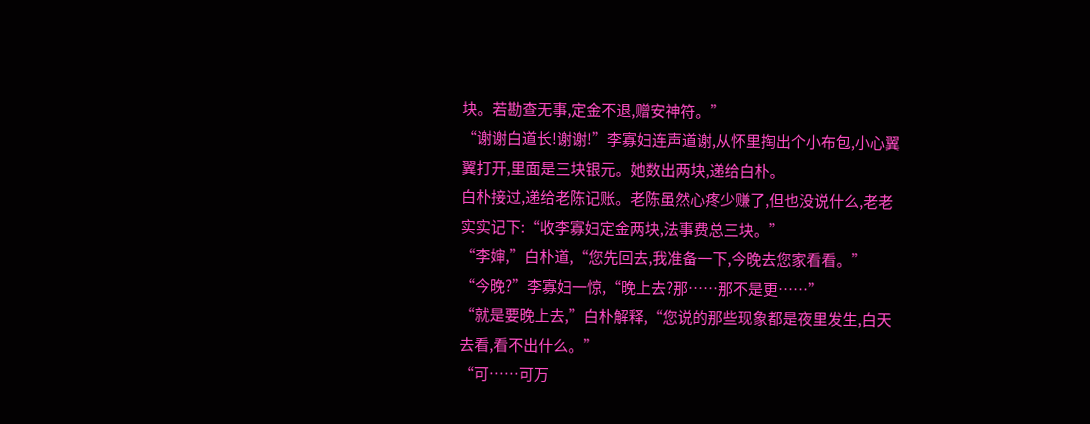块。若勘查无事,定金不退,赠安神符。”
“谢谢白道长!谢谢!”李寡妇连声道谢,从怀里掏出个小布包,小心翼翼打开,里面是三块银元。她数出两块,递给白朴。
白朴接过,递给老陈记账。老陈虽然心疼少赚了,但也没说什么,老老实实记下:“收李寡妇定金两块,法事费总三块。”
“李婶,”白朴道,“您先回去,我准备一下,今晚去您家看看。”
“今晚?”李寡妇一惊,“晚上去?那……那不是更……”
“就是要晚上去,”白朴解释,“您说的那些现象都是夜里发生,白天去看,看不出什么。”
“可……可万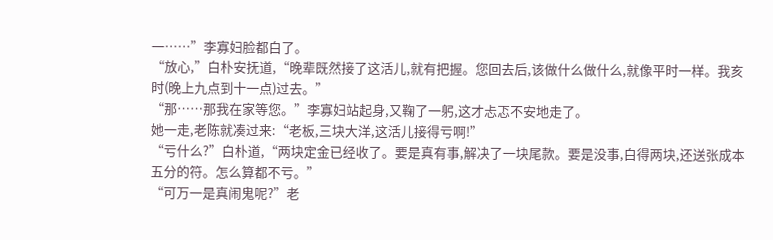一……”李寡妇脸都白了。
“放心,”白朴安抚道,“晚辈既然接了这活儿,就有把握。您回去后,该做什么做什么,就像平时一样。我亥时(晚上九点到十一点)过去。”
“那……那我在家等您。”李寡妇站起身,又鞠了一躬,这才忐忑不安地走了。
她一走,老陈就凑过来:“老板,三块大洋,这活儿接得亏啊!”
“亏什么?”白朴道,“两块定金已经收了。要是真有事,解决了一块尾款。要是没事,白得两块,还送张成本五分的符。怎么算都不亏。”
“可万一是真闹鬼呢?”老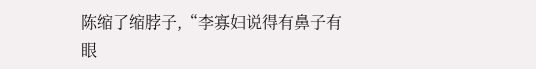陈缩了缩脖子,“李寡妇说得有鼻子有眼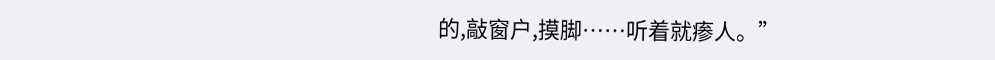的,敲窗户,摸脚……听着就瘆人。”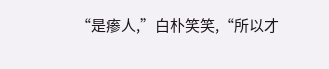“是瘆人,”白朴笑笑,“所以才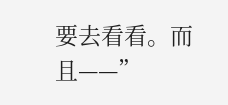要去看看。而且——”